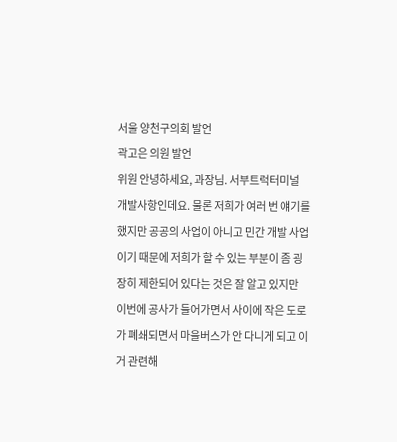서울 양천구의회 발언
곽고은 의원 발언
위원 안녕하세요, 과장님. 서부트럭터미널 개발사항인데요. 물론 저희가 여러 번 얘기를 했지만 공공의 사업이 아니고 민간 개발 사업이기 때문에 저희가 할 수 있는 부분이 좀 굉장히 제한되어 있다는 것은 잘 알고 있지만 이번에 공사가 들어가면서 사이에 작은 도로가 폐쇄되면서 마을버스가 안 다니게 되고 이거 관련해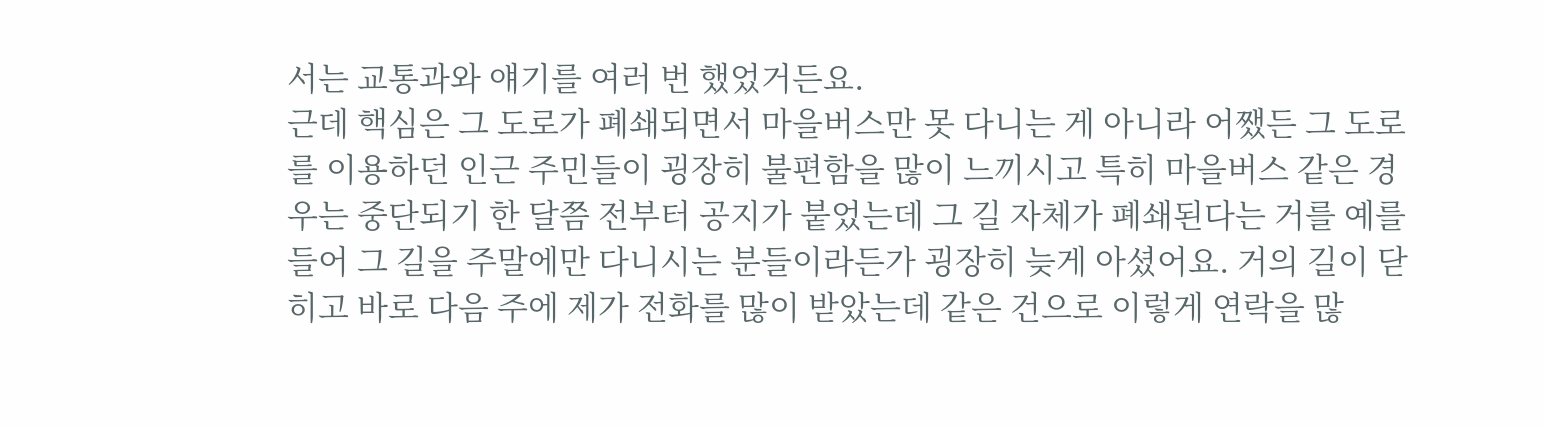서는 교통과와 얘기를 여러 번 했었거든요.
근데 핵심은 그 도로가 폐쇄되면서 마을버스만 못 다니는 게 아니라 어쨌든 그 도로를 이용하던 인근 주민들이 굉장히 불편함을 많이 느끼시고 특히 마을버스 같은 경우는 중단되기 한 달쯤 전부터 공지가 붙었는데 그 길 자체가 폐쇄된다는 거를 예를 들어 그 길을 주말에만 다니시는 분들이라든가 굉장히 늦게 아셨어요. 거의 길이 닫히고 바로 다음 주에 제가 전화를 많이 받았는데 같은 건으로 이렇게 연락을 많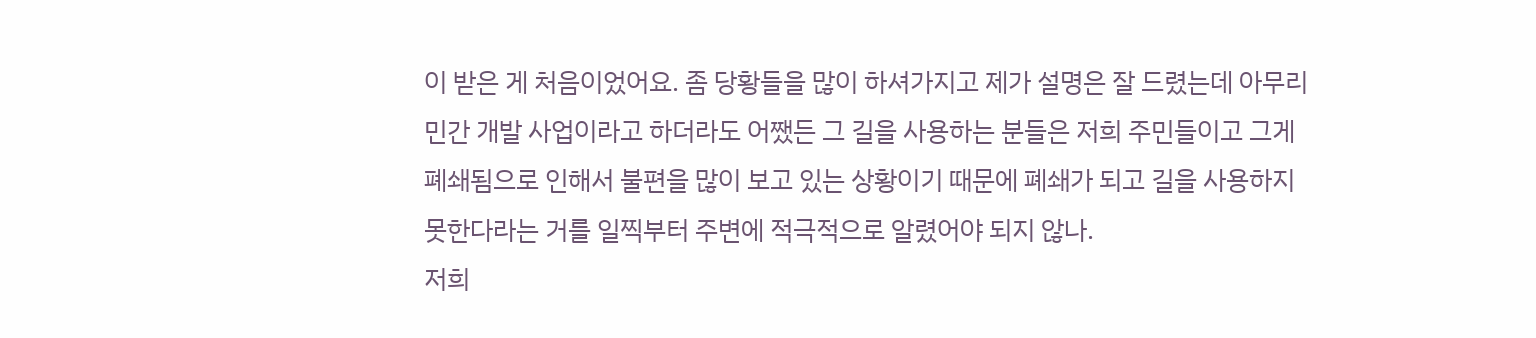이 받은 게 처음이었어요. 좀 당황들을 많이 하셔가지고 제가 설명은 잘 드렸는데 아무리 민간 개발 사업이라고 하더라도 어쨌든 그 길을 사용하는 분들은 저희 주민들이고 그게 폐쇄됨으로 인해서 불편을 많이 보고 있는 상황이기 때문에 폐쇄가 되고 길을 사용하지 못한다라는 거를 일찍부터 주변에 적극적으로 알렸어야 되지 않나.
저희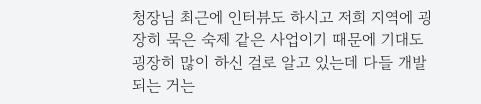청장님 최근에 인터뷰도 하시고 저희 지역에 굉장히 묵은 숙제 같은 사업이기 때문에 기대도 굉장히 많이 하신 걸로 알고 있는데 다들 개발되는 거는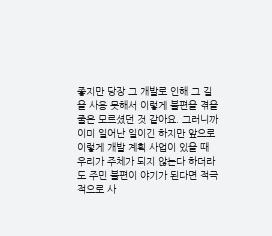좋지만 당장 그 개발로 인해 그 길을 사용 못해서 이렇게 불편을 겪을 줄은 모르셨던 것 같아요. 그러니까 이미 일어난 일이긴 하지만 앞으로 이렇게 개발 계획 사업이 있을 때 우리가 주체가 되지 않는다 하더라도 주민 불편이 야기가 된다면 적극적으로 사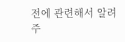전에 관련해서 알려주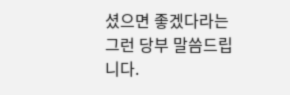셨으면 좋겠다라는 그런 당부 말씀드립니다.